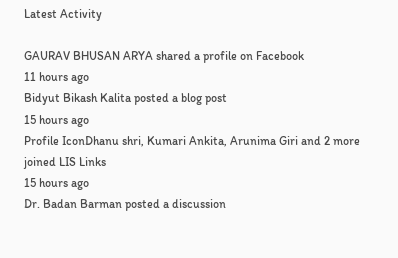Latest Activity

GAURAV BHUSAN ARYA shared a profile on Facebook
11 hours ago
Bidyut Bikash Kalita posted a blog post
15 hours ago
Profile IconDhanu shri, Kumari Ankita, Arunima Giri and 2 more joined LIS Links
15 hours ago
Dr. Badan Barman posted a discussion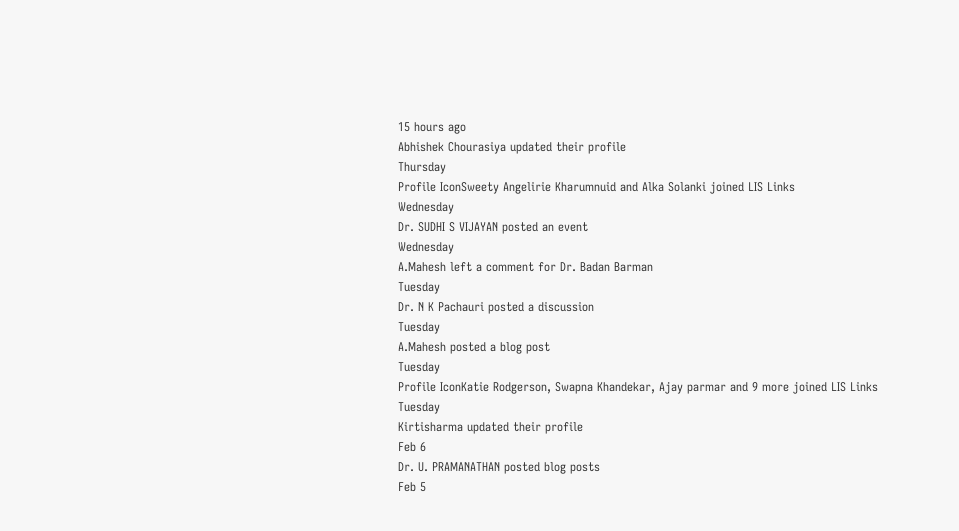15 hours ago
Abhishek Chourasiya updated their profile
Thursday
Profile IconSweety Angelirie Kharumnuid and Alka Solanki joined LIS Links
Wednesday
Dr. SUDHI S VIJAYAN posted an event
Wednesday
A.Mahesh left a comment for Dr. Badan Barman
Tuesday
Dr. N K Pachauri posted a discussion
Tuesday
A.Mahesh posted a blog post
Tuesday
Profile IconKatie Rodgerson, Swapna Khandekar, Ajay parmar and 9 more joined LIS Links
Tuesday
Kirtisharma updated their profile
Feb 6
Dr. U. PRAMANATHAN posted blog posts
Feb 5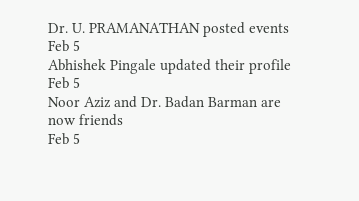Dr. U. PRAMANATHAN posted events
Feb 5
Abhishek Pingale updated their profile
Feb 5
Noor Aziz and Dr. Badan Barman are now friends
Feb 5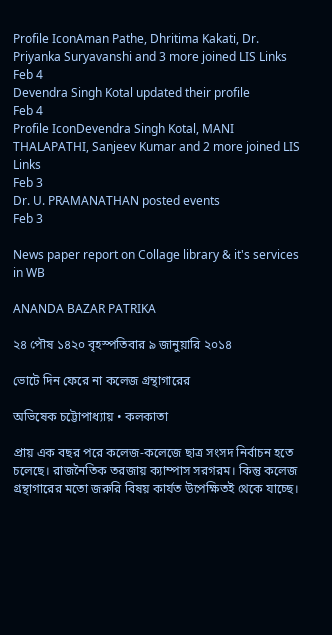Profile IconAman Pathe, Dhritima Kakati, Dr. Priyanka Suryavanshi and 3 more joined LIS Links
Feb 4
Devendra Singh Kotal updated their profile
Feb 4
Profile IconDevendra Singh Kotal, MANI THALAPATHI, Sanjeev Kumar and 2 more joined LIS Links
Feb 3
Dr. U. PRAMANATHAN posted events
Feb 3

News paper report on Collage library & it's services in WB

ANANDA BAZAR PATRIKA

২৪ পৌষ ১৪২০ বৃহস্পতিবার ৯ জানুয়ারি ২০১৪

ভোটে দিন ফেরে না কলেজ গ্রন্থাগারের

অভিষেক চট্টোপাধ্যায় • কলকাতা

প্রায় এক বছর পরে কলেজ-কলেজে ছাত্র সংসদ নির্বাচন হতে চলেছে। রাজনৈতিক তরজায় ক্যাম্পাস সরগরম। কিন্তু কলেজ গ্রন্থাগারের মতো জরুরি বিষয় কার্যত উপেক্ষিতই থেকে যাচ্ছে।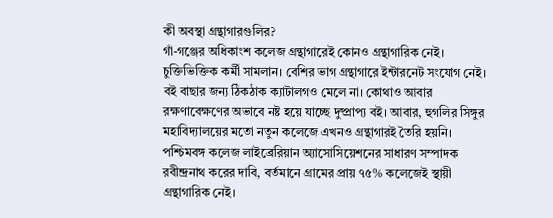কী অবস্থা গ্রন্থাগারগুলির?
গাঁ-গঞ্জের অধিকাংশ কলেজ গ্রন্থাগারেই কোনও গ্রন্থাগারিক নেই। চুক্তিভিক্তিক কর্মী সামলান। বেশির ভাগ গ্রন্থাগারে ইন্টারনেট সংযোগ নেই। বই বাছার জন্য ঠিকঠাক ক্যাটালগও মেলে না। কোথাও আবার রক্ষণাবেক্ষণের অভাবে নষ্ট হয়ে যাচ্ছে দুষ্প্রাপ্য বই। আবার, হুগলির সিঙ্গুর মহাবিদ্যালয়ের মতো নতুন কলেজে এখনও গ্রন্থাগারই তৈরি হয়নি।
পশ্চিমবঙ্গ কলেজ লাইব্রেরিয়ান অ্যাসোসিয়েশনের সাধারণ সম্পাদক রবীন্দ্রনাথ করের দাবি, বর্তমানে গ্রামের প্রায় ৭৫% কলেজেই স্থায়ী গ্রন্থাগারিক নেই।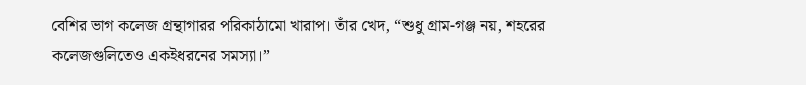বেশির ভাগ কলেজ গ্রন্থাগারর পরিকাঠামো খারাপ। তাঁর খেদ, “শুধু গ্রাম-গঞ্জ নয়, শহরের কলেজগুলিতেও একইধরনের সমস্যা।”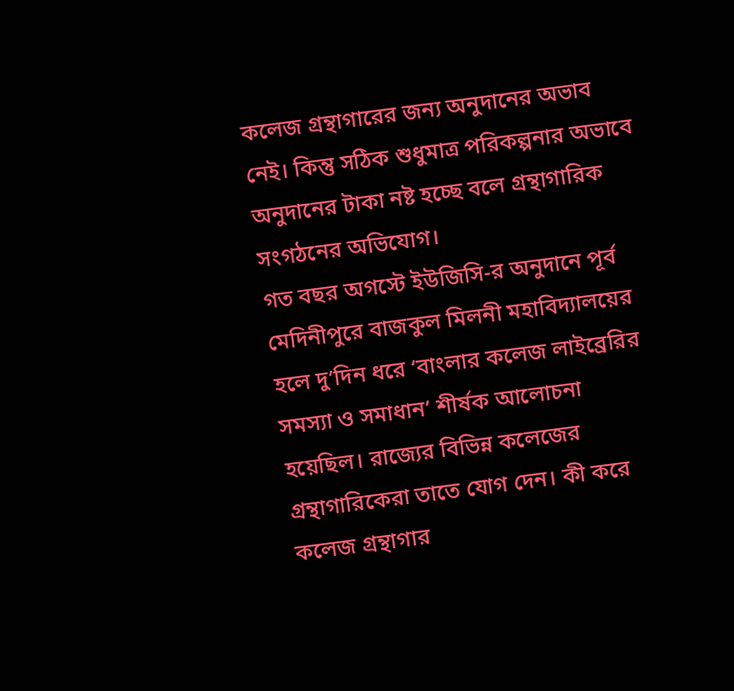কলেজ গ্রন্থাগারের জন্য অনুদানের অভাব নেই। কিন্তু সঠিক শুধুমাত্র পরিকল্পনার অভাবে অনুদানের টাকা নষ্ট হচ্ছে বলে গ্রন্থাগারিক সংগঠনের অভিযোগ।
গত বছর অগস্টে ইউজিসি-র অনুদানে পূর্ব মেদিনীপুরে বাজকুল মিলনী মহাবিদ্যালয়ের হলে দু’দিন ধরে ‘বাংলার কলেজ লাইব্রেরির সমস্যা ও সমাধান’ শীর্ষক আলোচনা হয়েছিল। রাজ্যের বিভিন্ন কলেজের গ্রন্থাগারিকেরা তাতে যোগ দেন। কী করে কলেজ গ্রন্থাগার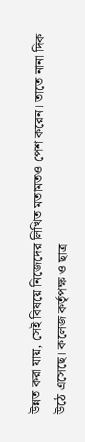উন্নত করা যায়, সেই বিষয়ে নিজেদের লিখিত মতামতও পেশ করেন। তাতে নানা দিক উঠে এসেছে। কলেজ কর্তৃপক্ষ ও ছাত্র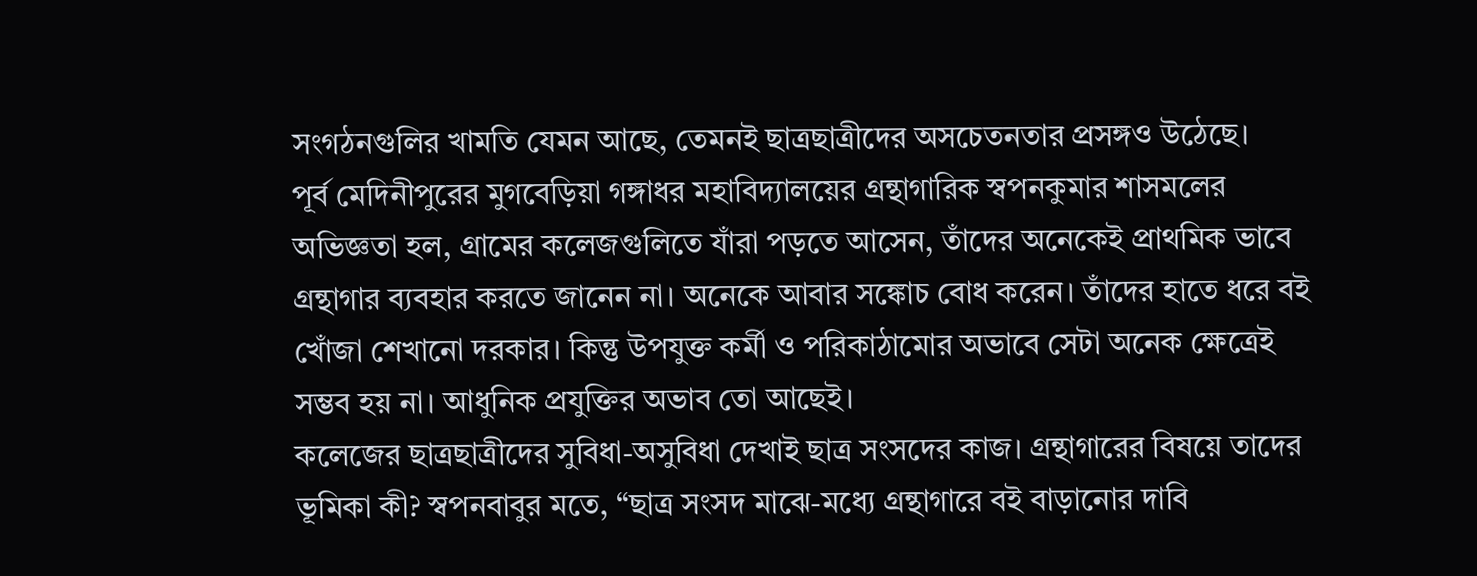সংগঠনগুলির খামতি যেমন আছে, তেমনই ছাত্রছাত্রীদের অসচেতনতার প্রসঙ্গও উঠেছে।
পূর্ব মেদিনীপুরের মুগবেড়িয়া গঙ্গাধর মহাবিদ্যালয়ের গ্রন্থাগারিক স্বপনকুমার শাসমলের অভিজ্ঞতা হল, গ্রামের কলেজগুলিতে যাঁরা পড়তে আসেন, তাঁদের অনেকেই প্রাথমিক ভাবে গ্রন্থাগার ব্যবহার করতে জানেন না। অনেকে আবার সঙ্কোচ বোধ করেন। তাঁদের হাতে ধরে বই খোঁজা শেখানো দরকার। কিন্তু উপযুক্ত কর্মী ও পরিকাঠামোর অভাবে সেটা অনেক ক্ষেত্রেই সম্ভব হয় না। আধুনিক প্রযুক্তির অভাব তো আছেই।
কলেজের ছাত্রছাত্রীদের সুবিধা-অসুবিধা দেখাই ছাত্র সংসদের কাজ। গ্রন্থাগারের বিষয়ে তাদের ভূমিকা কী? স্বপনবাবুর মতে, “ছাত্র সংসদ মাঝে-মধ্যে গ্রন্থাগারে বই বাড়ানোর দাবি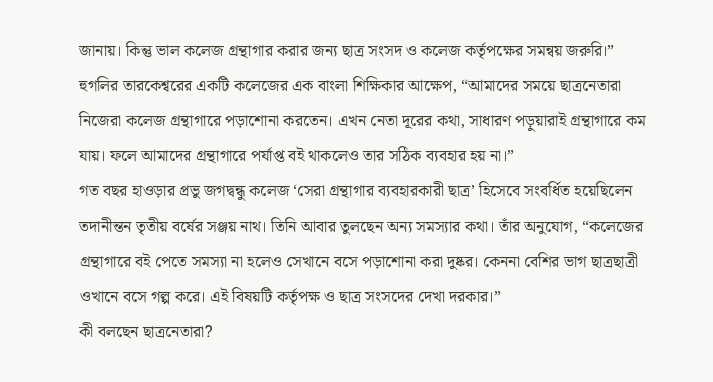জানায়। কিন্তু ভাল কলেজ গ্রন্থাগার করার জন্য ছাত্র সংসদ ও কলেজ কর্তৃপক্ষের সমন্বয় জরুরি।” হুগলির তারকেশ্বরের একটি কলেজের এক বাংলা শিক্ষিকার আক্ষেপ, “আমাদের সময়ে ছাত্রনেতারা নিজেরা কলেজ গ্রন্থাগারে পড়াশোনা করতেন। এখন নেতা দূরের কথা, সাধারণ পড়ুয়ারাই গ্রন্থাগারে কম যায়। ফলে আমাদের গ্রন্থাগারে পর্যাপ্ত বই থাকলেও তার সঠিক ব্যবহার হয় না।”
গত বছর হাওড়ার প্রভু জগদ্বন্ধু কলেজ ‘সেরা গ্রন্থাগার ব্যবহারকারী ছাত্র’ হিসেবে সংবর্ধিত হয়েছিলেন তদানীন্তন তৃতীয় বর্ষের সঞ্জয় নাথ। তিনি আবার তুলছেন অন্য সমস্যার কথা। তাঁর অনুযোগ, “কলেজের গ্রন্থাগারে বই পেতে সমস্যা না হলেও সেখানে বসে পড়াশোনা করা দুষ্কর। কেননা বেশির ভাগ ছাত্রছাত্রী ওখানে বসে গল্প করে। এই বিষয়টি কর্তৃপক্ষ ও ছাত্র সংসদের দেখা দরকার।”
কী বলছেন ছাত্রনেতারা?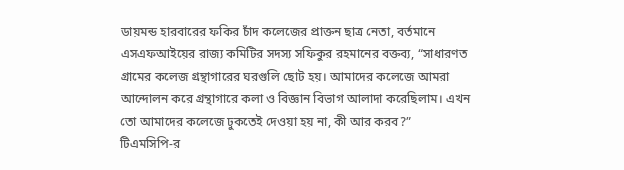ডায়মন্ড হারবারের ফকির চাঁদ কলেজের প্রাক্তন ছাত্র নেতা, বর্তমানে এসএফআইয়ের রাজ্য কমিটির সদস্য সফিকুর রহমানের বক্তব্য, “সাধারণত গ্রামের কলেজ গ্রন্থাগারের ঘরগুলি ছোট হয়। আমাদের কলেজে আমরা আন্দোলন করে গ্রন্থাগারে কলা ও বিজ্ঞান বিভাগ আলাদা করেছিলাম। এখন তো আমাদের কলেজে ঢুকতেই দেওয়া হয় না, কী আর করব?”
টিএমসিপি-র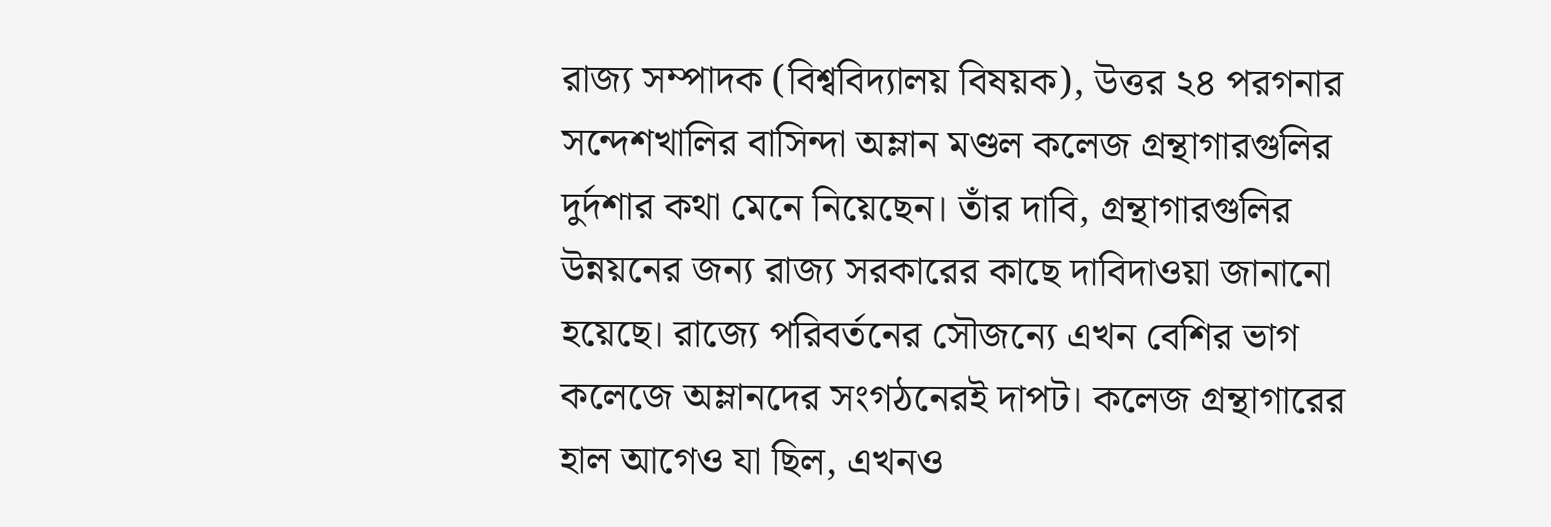রাজ্য সম্পাদক (বিশ্ববিদ্যালয় বিষয়ক), উত্তর ২৪ পরগনার সন্দেশখালির বাসিন্দা অম্লান মণ্ডল কলেজ গ্রন্থাগারগুলির দুর্দশার কথা মেনে নিয়েছেন। তাঁর দাবি, গ্রন্থাগারগুলির উন্নয়নের জন্য রাজ্য সরকারের কাছে দাবিদাওয়া জানানো হয়েছে। রাজ্যে পরিবর্তনের সৌজন্যে এখন বেশির ভাগ কলেজে অম্লানদের সংগঠনেরই দাপট। কলেজ গ্রন্থাগারের হাল আগেও যা ছিল, এখনও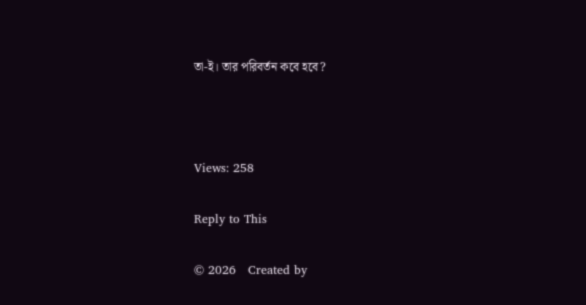তা-ই। তার পরিবর্তন কবে হবে?



Views: 258

Reply to This

© 2026   Created by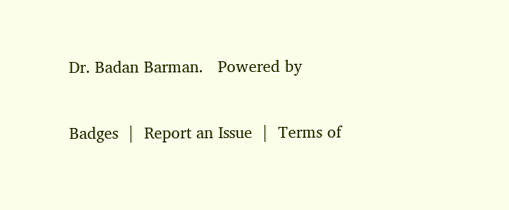Dr. Badan Barman.   Powered by

Badges  |  Report an Issue  |  Terms of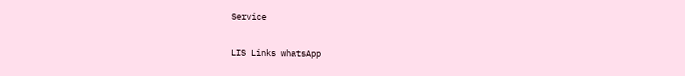Service

LIS Links whatsApp